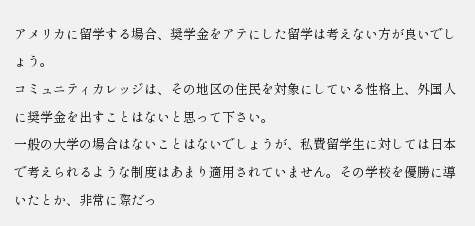アメリカに留学する場合、奨学金をアテにした留学は考えない方が良いでしょう。
コミュニティカレッジは、その地区の住民を対象にしている性格上、外国人に奨学金を出すことはないと思って下さい。
一般の大学の場合はないことはないでしょうが、私費留学生に対しては日本で考えられるような制度はあまり適用されていません。その学校を優勝に導いたとか、非常に際だっ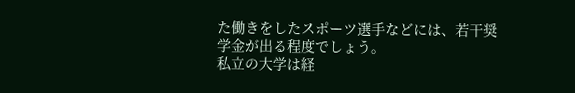た働きをしたスポーツ選手などには、若干奨学金が出る程度でしょう。
私立の大学は経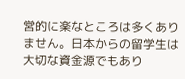営的に楽なところは多くありません。日本からの留学生は大切な資金源でもあり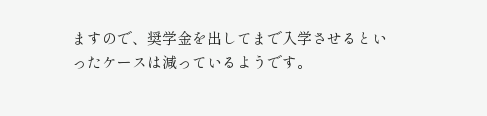ますので、奨学金を出してまで入学させるといったケースは減っているようです。